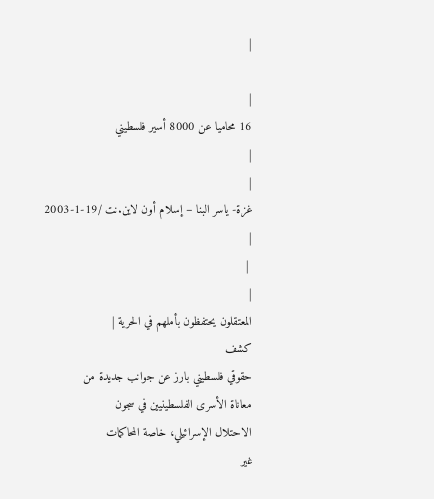|

|
16 محاميا عن 8000 أسير فلسطيني
|
|
غزة- ياسر البنا – إسلام أون لاين.نت /19-1-2003
|
 |
|
المعتقلون يحتفظون بأملهم في الحرية |
كشف
حقوقي فلسطيني بارز عن جوانب جديدة من
معاناة الأسرى الفلسطينيين في سجون
الاحتلال الإسرائيلي، خاصة المحاكمات
غير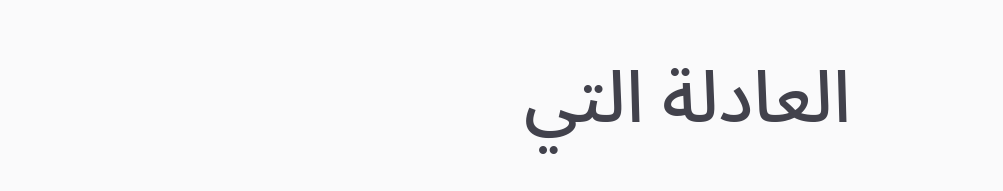العادلة التي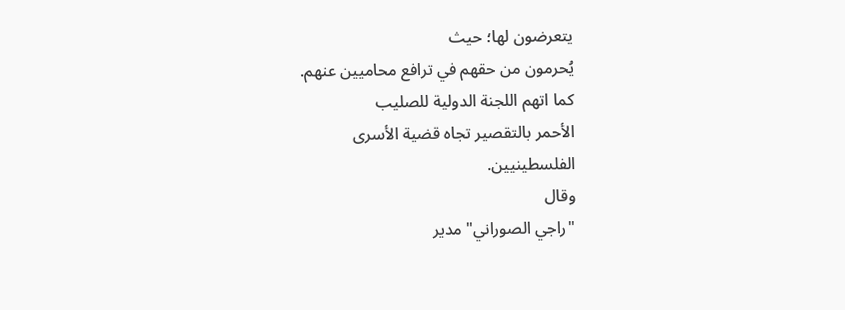يتعرضون لها؛ حيث
يُحرمون من حقهم في ترافع محاميين عنهم.
كما اتهم اللجنة الدولية للصليب
الأحمر بالتقصير تجاه قضية الأسرى
الفلسطينيين.
وقال
"راجي الصوراني" مدير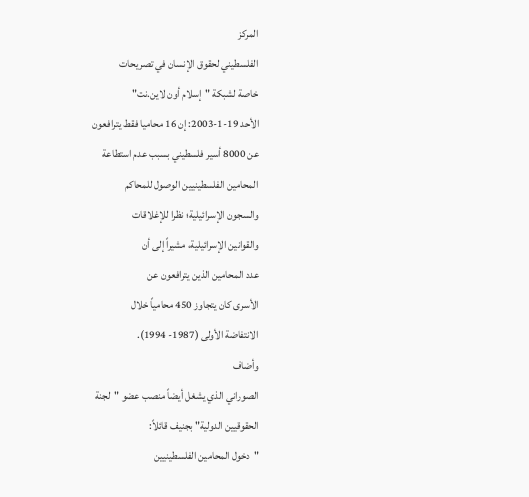المركز
الفلسطيني لحقوق الإنسان في تصريحات
خاصة لشبكة "إسلام أون لاين.نت"
الأحد 19-1-2003: إن 16 محاميا فقط يترافعون
عن 8000 أسير فلسطيني بسبب عدم استطاعة
المحامين الفلسطينيين الوصول للمحاكم
والسجون الإسرائيلية؛ نظرا للإغلاقات
والقوانين الإسرائيلية، مشيراً إلى أن
عدد المحامين الذين يترافعون عن
الأسرى كان يتجاوز 450 محامياً خلال
الانتفاضة الأولى (1987- 1994).
وأضاف
الصوراني الذي يشغل أيضاً منصب عضو "لجنة
الحقوقيين الدولية" بجنيف قائلاً:
"دخول المحامين الفلسطينيين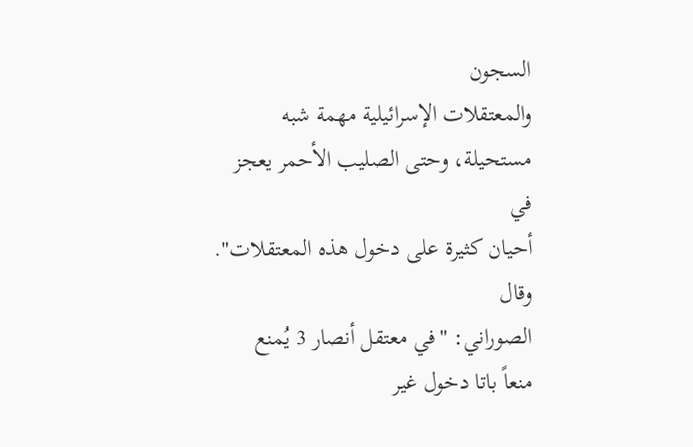السجون
والمعتقلات الإسرائيلية مهمة شبه
مستحيلة، وحتى الصليب الأحمر يعجز في
أحيان كثيرة على دخول هذه المعتقلات".
وقال
الصوراني: "في معتقل أنصار 3 يُمنع
منعاً باتا دخول غير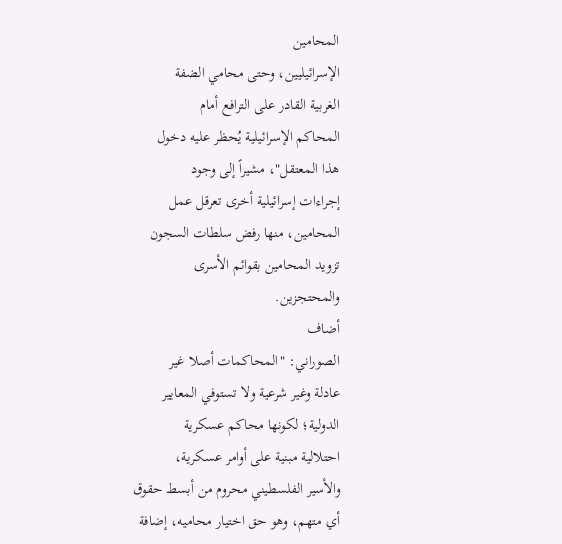المحامين
الإسرائيليين، وحتى محامي الضفة
الغربية القادر على الترافع أمام
المحاكم الإسرائيلية يُحظر عليه دخول
هذا المعتقل"، مشيراً إلى وجود
إجراءات إسرائيلية أخرى تعرقل عمل
المحامين، منها رفض سلطات السجون
تزويد المحامين بقوائم الأسرى
والمحتجزين.
أضاف
الصوراني: "المحاكمات أصلا غير
عادلة وغير شرعية ولا تستوفي المعايير
الدولية؛ لكونها محاكم عسكرية
احتلالية مبنية على أوامر عسكرية،
والأسير الفلسطيني محروم من أبسط حقوق
أي متهم، وهو حق اختيار محاميه، إضافة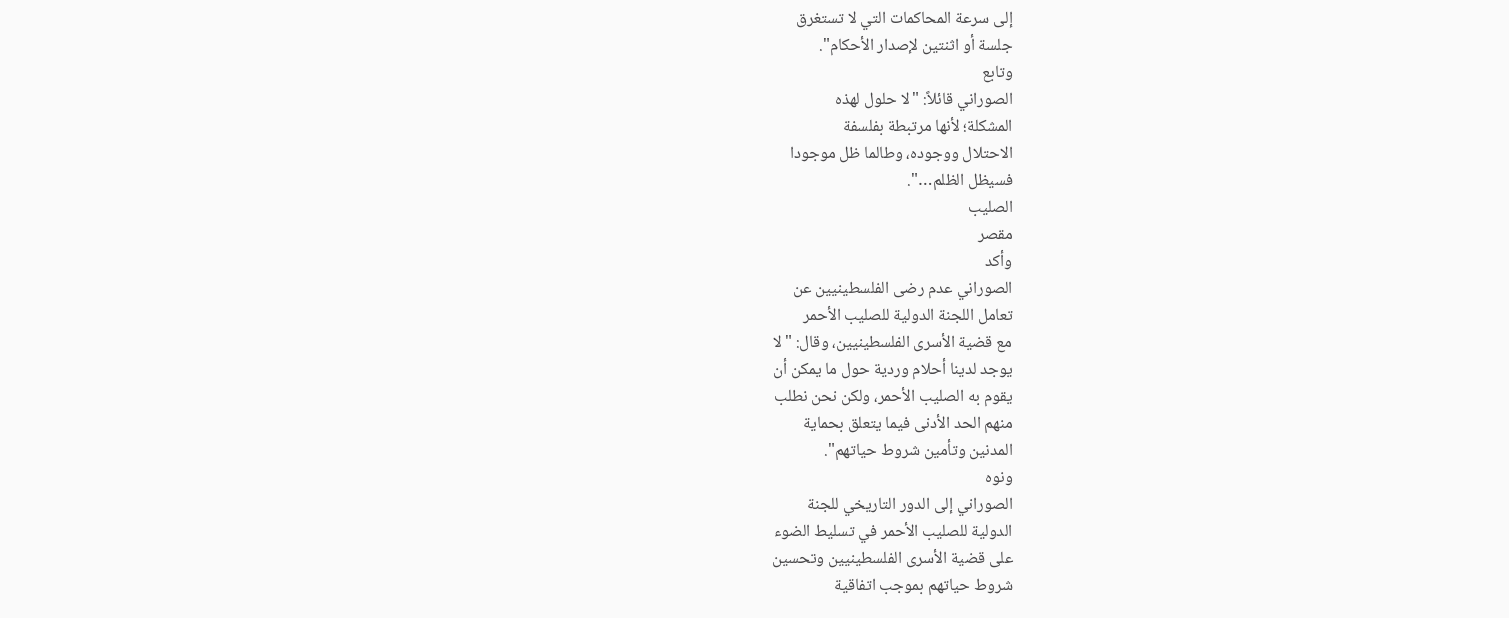إلى سرعة المحاكمات التي لا تستغرق
جلسة أو اثنتين لإصدار الأحكام".
وتابع
الصوراني قائلاً: "لا حلول لهذه
المشكلة؛ لأنها مرتبطة بفلسفة
الاحتلال ووجوده، وطالما ظل موجودا
فسيظل الظلم…".
الصليب
مقصر
وأكد
الصوراني عدم رضى الفلسطينيين عن
تعامل اللجنة الدولية للصليب الأحمر
مع قضية الأسرى الفلسطينيين، وقال: "لا
يوجد لدينا أحلام وردية حول ما يمكن أن
يقوم به الصليب الأحمر، ولكن نحن نطلب
منهم الحد الأدنى فيما يتعلق بحماية
المدنين وتأمين شروط حياتهم".
ونوه
الصوراني إلى الدور التاريخي للجنة
الدولية للصليب الأحمر في تسليط الضوء
على قضية الأسرى الفلسطينيين وتحسين
شروط حياتهم بموجب اتفاقية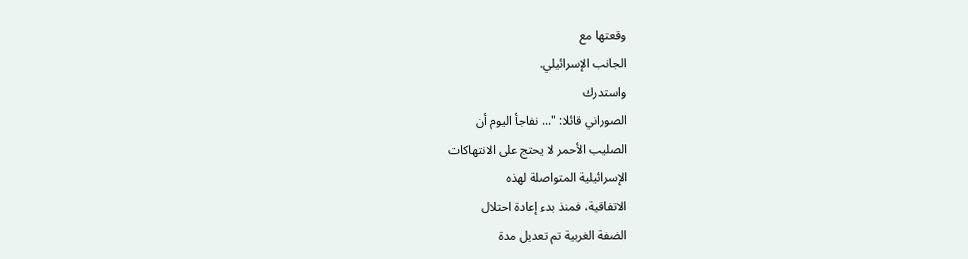وقعتها مع
الجانب الإسرائيلي.
واستدرك
الصوراني قائلا: "... نفاجأ اليوم أن
الصليب الأحمر لا يحتج على الانتهاكات
الإسرائيلية المتواصلة لهذه
الاتفاقية، فمنذ بدء إعادة احتلال
الضفة الغربية تم تعديل مدة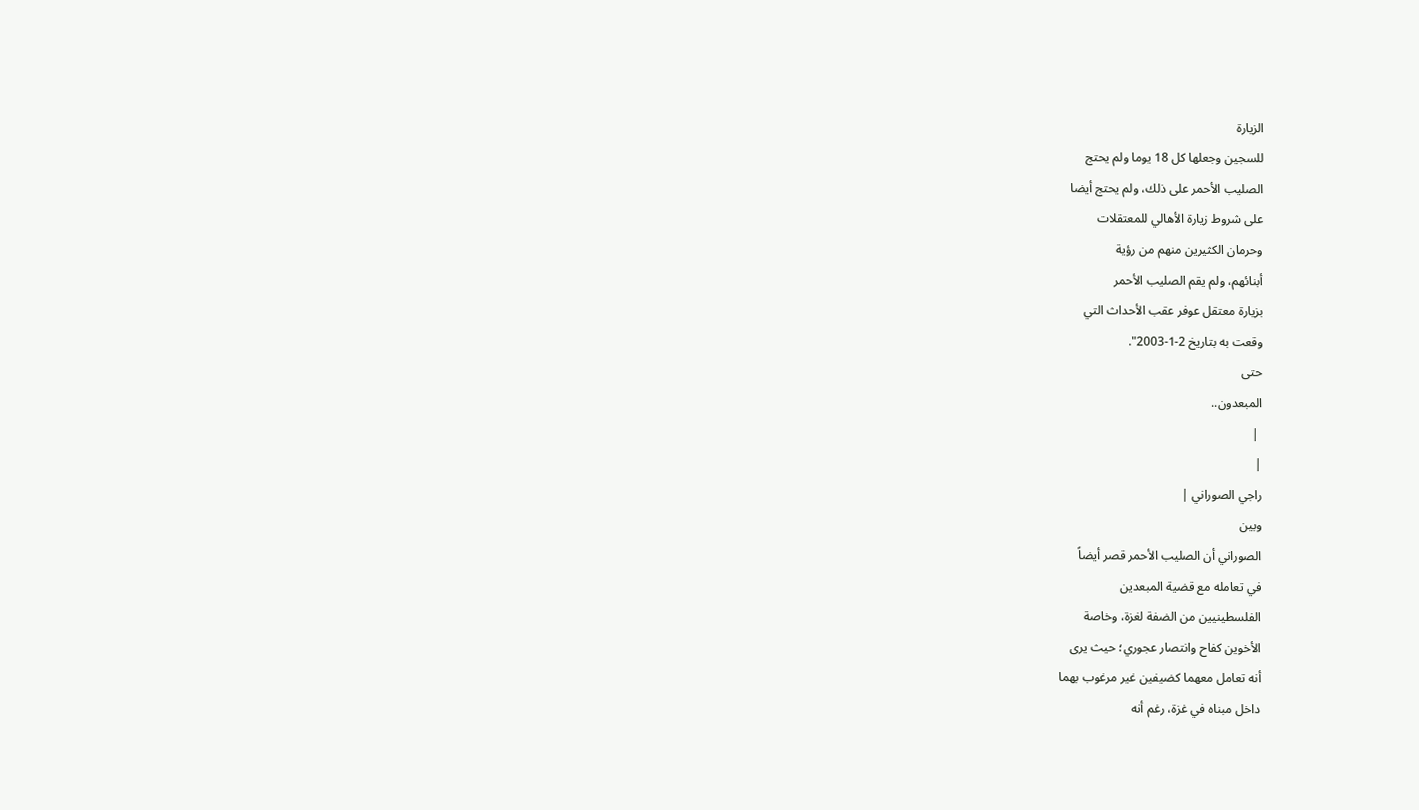الزيارة
للسجين وجعلها كل 18 يوما ولم يحتج
الصليب الأحمر على ذلك، ولم يحتج أيضا
على شروط زيارة الأهالي للمعتقلات
وحرمان الكثيرين منهم من رؤية
أبنائهم، ولم يقم الصليب الأحمر
بزيارة معتقل عوفر عقب الأحداث التي
وقعت به بتاريخ 2-1-2003".
حتى
المبعدون..
 |
|
راجي الصوراني |
وبين
الصوراني أن الصليب الأحمر قصر أيضاً
في تعامله مع قضية المبعدين
الفلسطينيين من الضفة لغزة، وخاصة
الأخوين كفاح وانتصار عجوري؛ حيث يرى
أنه تعامل معهما كضيفين غير مرغوب بهما
داخل مبناه في غزة، رغم أنه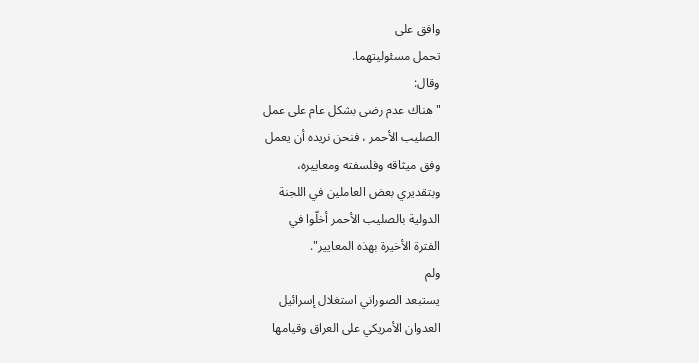وافق على
تحمل مسئوليتهما.
وقال:
"هناك عدم رضى بشكل عام على عمل
الصليب الأحمر ، فنحن نريده أن يعمل
وفق ميثاقه وفلسفته ومعاييره،
وبتقديري بعض العاملين في اللجنة
الدولية بالصليب الأحمر أخلّوا في
الفترة الأخيرة بهذه المعايير".
ولم
يستبعد الصوراني استغلال إسرائيل
العدوان الأمريكي على العراق وقيامها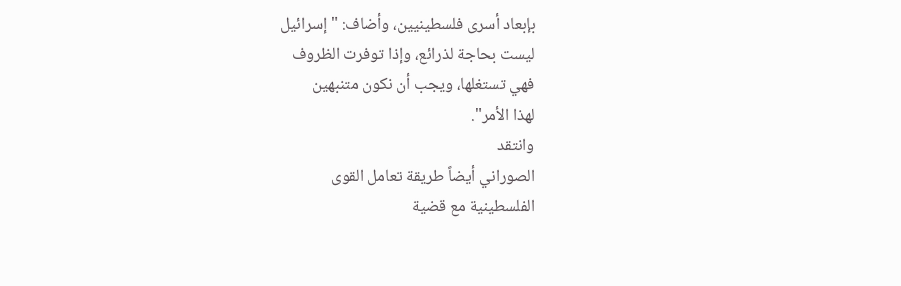بإبعاد أسرى فلسطينيين، وأضاف: "إسرائيل
ليست بحاجة لذرائع، وإذا توفرت الظروف
فهي تستغلها، ويجب أن نكون متنبهين
لهذا الأمر".
وانتقد
الصوراني أيضاً طريقة تعامل القوى
الفلسطينية مع قضية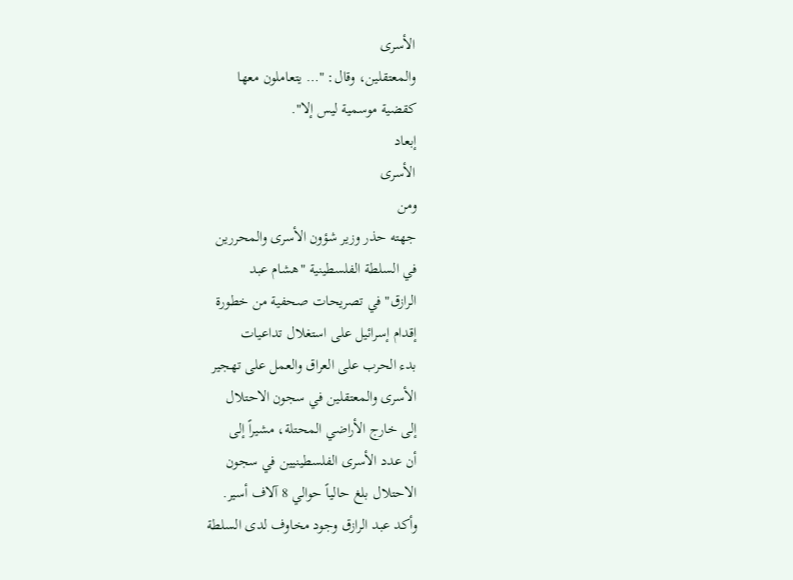الأسرى
والمعتقلين، وقال: "… يتعاملون معها
كقضية موسمية ليس إلا".
إبعاد
الأسرى
ومن
جهته حذر وزير شؤون الأسرى والمحررين
في السلطة الفلسطينية "هشام عبد
الرازق" في تصريحات صحفية من خطورة
إقدام إسرائيل على استغلال تداعيات
بدء الحرب على العراق والعمل على تهجير
الأسرى والمعتقلين في سجون الاحتلال
إلى خارج الأراضي المحتلة، مشيراً إلى
أن عدد الأسرى الفلسطينيين في سجون
الاحتلال بلغ حالياً حوالي 8 آلاف أسير.
وأكد عبد الرازق وجود مخاوف لدى السلطة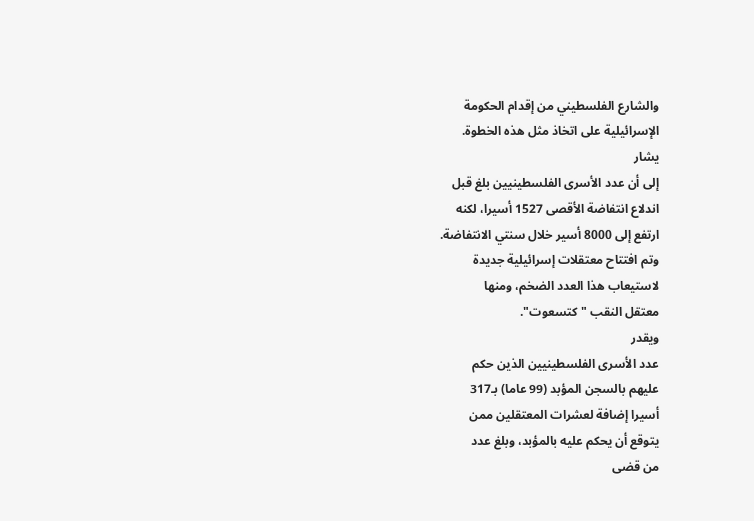والشارع الفلسطيني من إقدام الحكومة
الإسرائيلية على اتخاذ مثل هذه الخطوة.
يشار
إلى أن عدد الأسرى الفلسطينيين بلغ قبل
اندلاع انتفاضة الأقصى 1527 أسيرا، لكنه
ارتفع إلى 8000 أسير خلال سنتي الانتفاضة.
وتم افتتاح معتقلات إسرائيلية جديدة
لاستيعاب هذا العدد الضخم، ومنها
معتقل النقب "كتسعوت".
ويقدر
عدد الأسرى الفلسطينيين الذين حكم
عليهم بالسجن المؤبد (99 عاما) بـ317
أسيرا إضافة لعشرات المعتقلين ممن
يتوقع أن يحكم عليه بالمؤبد، وبلغ عدد
من قضى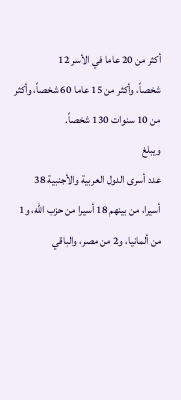أكثر من 20 عاما في الأسر 12
شخصاً، وأكثر من 15 عاما 60 شخصاً، وأكثر
من 10 سنوات 130 شخصاً.
ويبلغ
عدد أسرى الدول العربية والأجنبية 38
أسيرا، من بينهم 18 أسيرا من حزب الله، و1
من ألمانيا، و2 من مصر، والباقي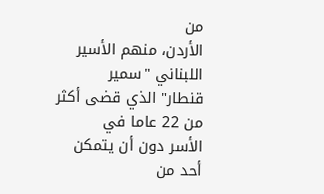من
الأردن، منهم الأسير اللبناني "سمير
قنطار" الذي قضى أكثر من 22 عاما في
الأسر دون أن يتمكن أحد من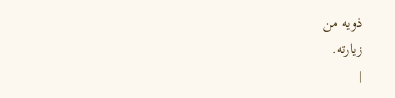ذويه من
زيارته.
|